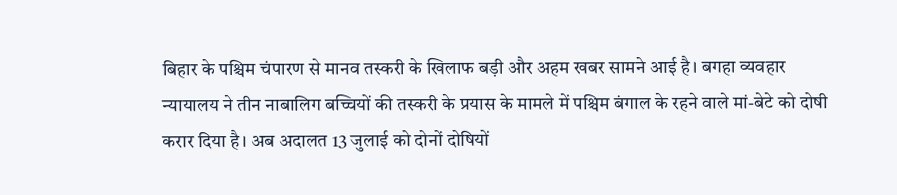बिहार के पश्चिम चंपारण से मानव तस्करी के खिलाफ बड़ी और अहम खबर सामने आई है। बगहा व्यवहार न्यायालय ने तीन नाबालिग बच्चियों की तस्करी के प्रयास के मामले में पश्चिम बंगाल के रहने वाले मां-बेटे को दोषी करार दिया है। अब अदालत 13 जुलाई को दोनों दोषियों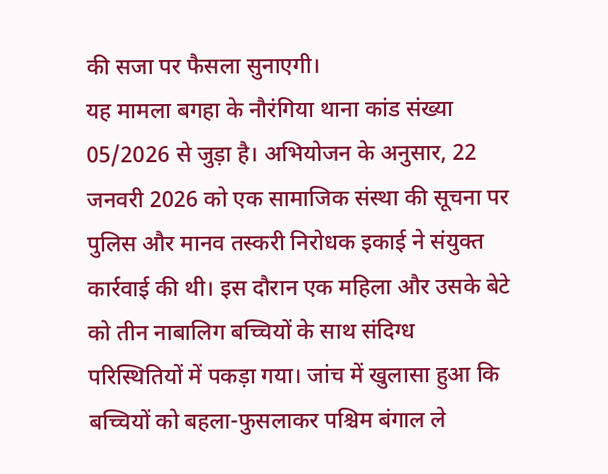की सजा पर फैसला सुनाएगी।
यह मामला बगहा के नौरंगिया थाना कांड संख्या 05/2026 से जुड़ा है। अभियोजन के अनुसार, 22 जनवरी 2026 को एक सामाजिक संस्था की सूचना पर पुलिस और मानव तस्करी निरोधक इकाई ने संयुक्त कार्रवाई की थी। इस दौरान एक महिला और उसके बेटे को तीन नाबालिग बच्चियों के साथ संदिग्ध परिस्थितियों में पकड़ा गया। जांच में खुलासा हुआ कि बच्चियों को बहला-फुसलाकर पश्चिम बंगाल ले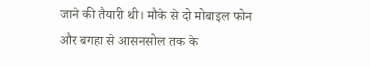जाने की तैयारी थी। मौके से दो मोबाइल फोन और बगहा से आसनसोल तक के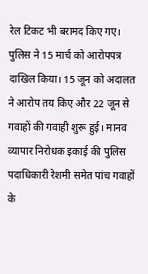रेल टिकट भी बरामद किए गए।
पुलिस ने 15 मार्च को आरोपपत्र दाखिल किया। 15 जून को अदालत ने आरोप तय किए और 22 जून से गवाहों की गवाही शुरू हुई। मानव व्यापार निरोधक इकाई की पुलिस पदाधिकारी रेशमी समेत पांच गवाहों के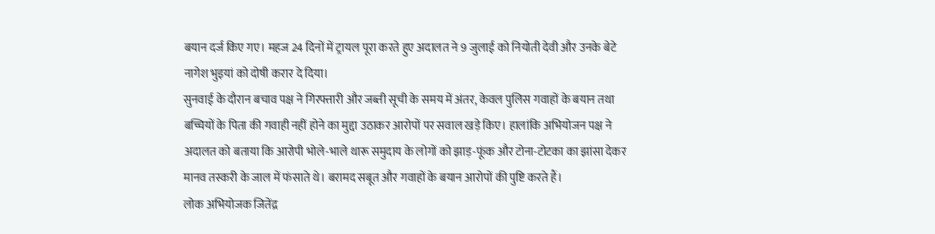बयान दर्ज किए गए। महज 24 दिनों में ट्रायल पूरा करते हुए अदालत ने 9 जुलाई को नियोती देवी और उनके बेटे नागेश भुइयां को दोषी करार दे दिया।
सुनवाई के दौरान बचाव पक्ष ने गिरफ्तारी और जब्ती सूची के समय में अंतर, केवल पुलिस गवाहों के बयान तथा बच्चियों के पिता की गवाही नहीं होने का मुद्दा उठाकर आरोपों पर सवाल खड़े किए। हालांकि अभियोजन पक्ष ने अदालत को बताया कि आरोपी भोले-भाले थारू समुदाय के लोगों को झाड़-फूंक और टोना-टोटका का झांसा देकर मानव तस्करी के जाल में फंसाते थे। बरामद सबूत और गवाहों के बयान आरोपों की पुष्टि करते हैं।
लोक अभियोजक जितेंद्र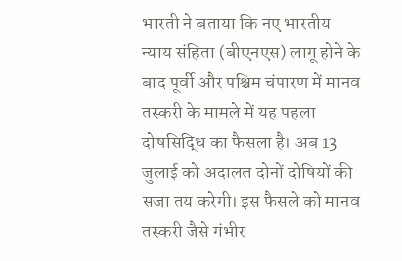भारती ने बताया कि नए भारतीय न्याय संहिता (बीएनएस) लागू होने के बाद पूर्वी और पश्चिम चंपारण में मानव तस्करी के मामले में यह पहला दोषसिद्धि का फैसला है। अब 13 जुलाई को अदालत दोनों दोषियों की सजा तय करेगी। इस फैसले को मानव तस्करी जैसे गंभीर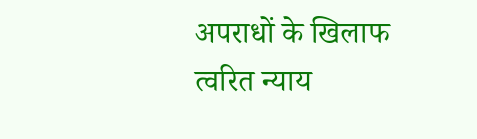अपराधों के खिलाफ त्वरित न्याय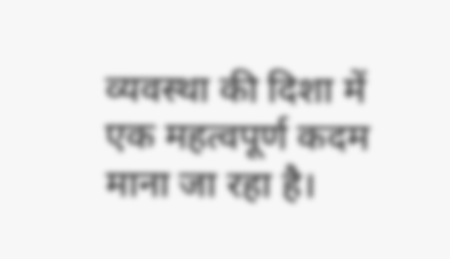व्यवस्था की दिशा में एक महत्वपूर्ण कदम माना जा रहा है।